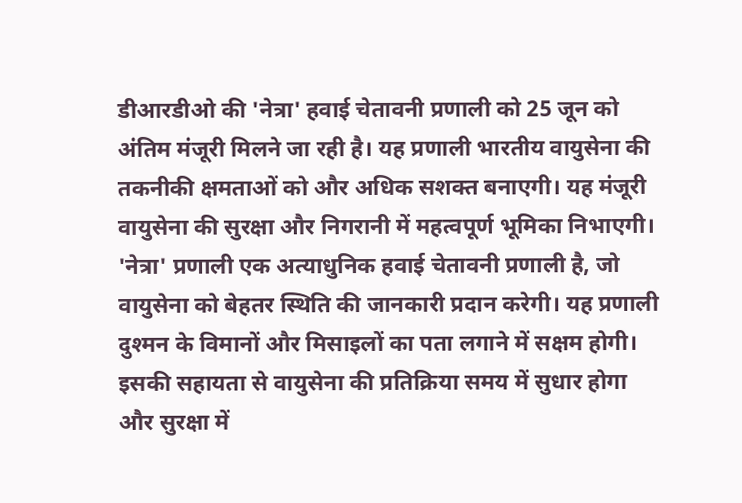डीआरडीओ की 'नेत्रा' हवाई चेतावनी प्रणाली को 25 जून को अंतिम मंजूरी मिलने जा रही है। यह प्रणाली भारतीय वायुसेना की तकनीकी क्षमताओं को और अधिक सशक्त बनाएगी। यह मंजूरी वायुसेना की सुरक्षा और निगरानी में महत्वपूर्ण भूमिका निभाएगी।
'नेत्रा' प्रणाली एक अत्याधुनिक हवाई चेतावनी प्रणाली है, जो वायुसेना को बेहतर स्थिति की जानकारी प्रदान करेगी। यह प्रणाली दुश्मन के विमानों और मिसाइलों का पता लगाने में सक्षम होगी। इसकी सहायता से वायुसेना की प्रतिक्रिया समय में सुधार होगा और सुरक्षा में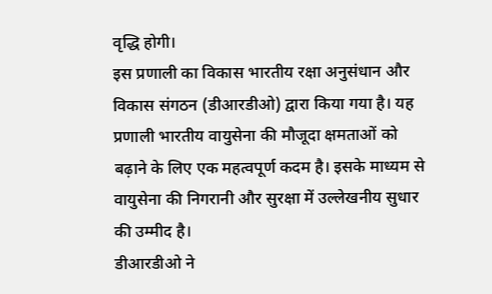वृद्धि होगी।
इस प्रणाली का विकास भारतीय रक्षा अनुसंधान और विकास संगठन (डीआरडीओ) द्वारा किया गया है। यह प्रणाली भारतीय वायुसेना की मौजूदा क्षमताओं को बढ़ाने के लिए एक महत्वपूर्ण कदम है। इसके माध्यम से वायुसेना की निगरानी और सुरक्षा में उल्लेखनीय सुधार की उम्मीद है।
डीआरडीओ ने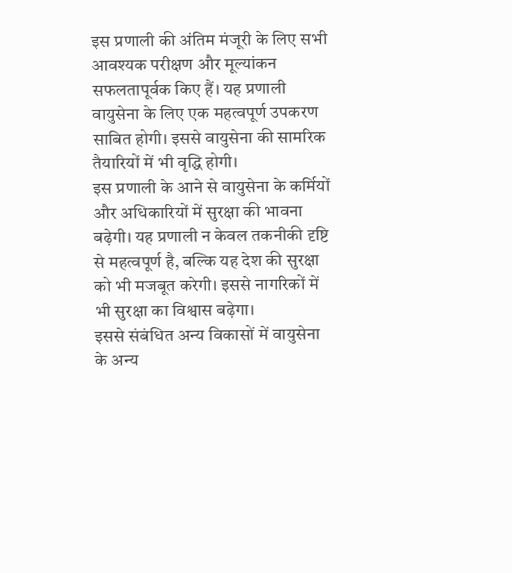इस प्रणाली की अंतिम मंजूरी के लिए सभी आवश्यक परीक्षण और मूल्यांकन सफलतापूर्वक किए हैं। यह प्रणाली वायुसेना के लिए एक महत्वपूर्ण उपकरण साबित होगी। इससे वायुसेना की सामरिक तैयारियों में भी वृद्धि होगी।
इस प्रणाली के आने से वायुसेना के कर्मियों और अधिकारियों में सुरक्षा की भावना बढ़ेगी। यह प्रणाली न केवल तकनीकी दृष्टि से महत्वपूर्ण है, बल्कि यह देश की सुरक्षा को भी मजबूत करेगी। इससे नागरिकों में भी सुरक्षा का विश्वास बढ़ेगा।
इससे संबंधित अन्य विकासों में वायुसेना के अन्य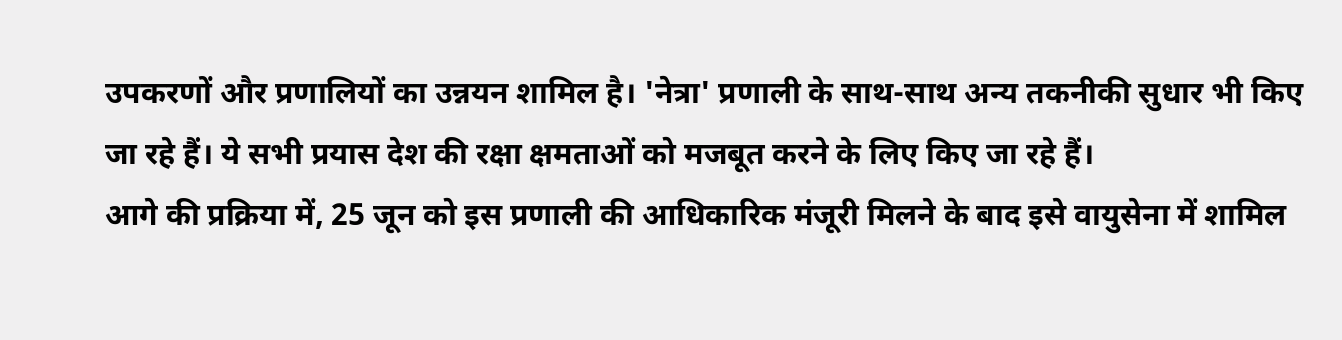उपकरणों और प्रणालियों का उन्नयन शामिल है। 'नेत्रा' प्रणाली के साथ-साथ अन्य तकनीकी सुधार भी किए जा रहे हैं। ये सभी प्रयास देश की रक्षा क्षमताओं को मजबूत करने के लिए किए जा रहे हैं।
आगे की प्रक्रिया में, 25 जून को इस प्रणाली की आधिकारिक मंजूरी मिलने के बाद इसे वायुसेना में शामिल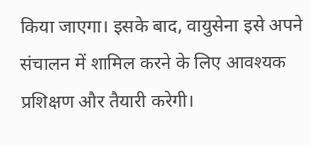किया जाएगा। इसके बाद, वायुसेना इसे अपने संचालन में शामिल करने के लिए आवश्यक प्रशिक्षण और तैयारी करेगी।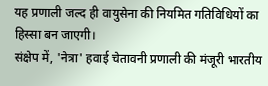यह प्रणाली जल्द ही वायुसेना की नियमित गतिविधियों का हिस्सा बन जाएगी।
संक्षेप में, 'नेत्रा' हवाई चेतावनी प्रणाली की मंजूरी भारतीय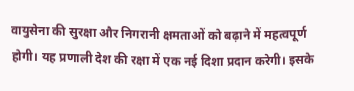वायुसेना की सुरक्षा और निगरानी क्षमताओं को बढ़ाने में महत्वपूर्ण होगी। यह प्रणाली देश की रक्षा में एक नई दिशा प्रदान करेगी। इसके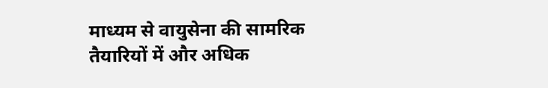माध्यम से वायुसेना की सामरिक तैयारियों में और अधिक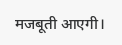मजबूती आएगी।